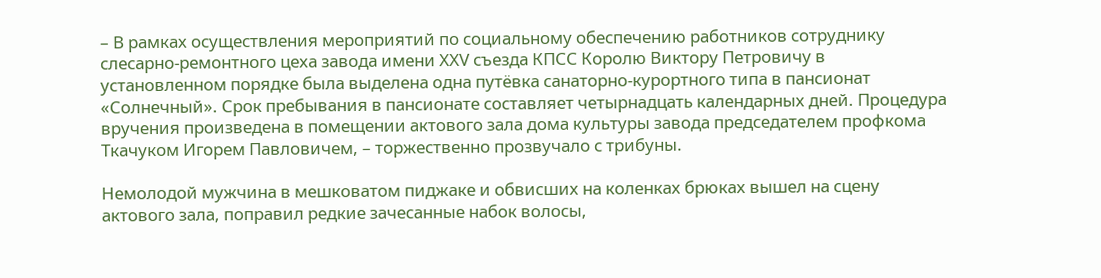– В рамках осуществления мероприятий по социальному обеспечению работников сотруднику слесарно-ремонтного цеха завода имени ХХV съезда КПСС Королю Виктору Петровичу в установленном порядке была выделена одна путёвка санаторно-курортного типа в пансионат «Солнечный». Срок пребывания в пансионате составляет четырнадцать календарных дней. Процедура вручения произведена в помещении актового зала дома культуры завода председателем профкома Ткачуком Игорем Павловичем, – торжественно прозвучало с трибуны.

Немолодой мужчина в мешковатом пиджаке и обвисших на коленках брюках вышел на сцену актового зала, поправил редкие зачесанные набок волосы,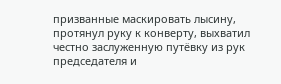призванные маскировать лысину, протянул руку к конверту, выхватил честно заслуженную путёвку из рук председателя и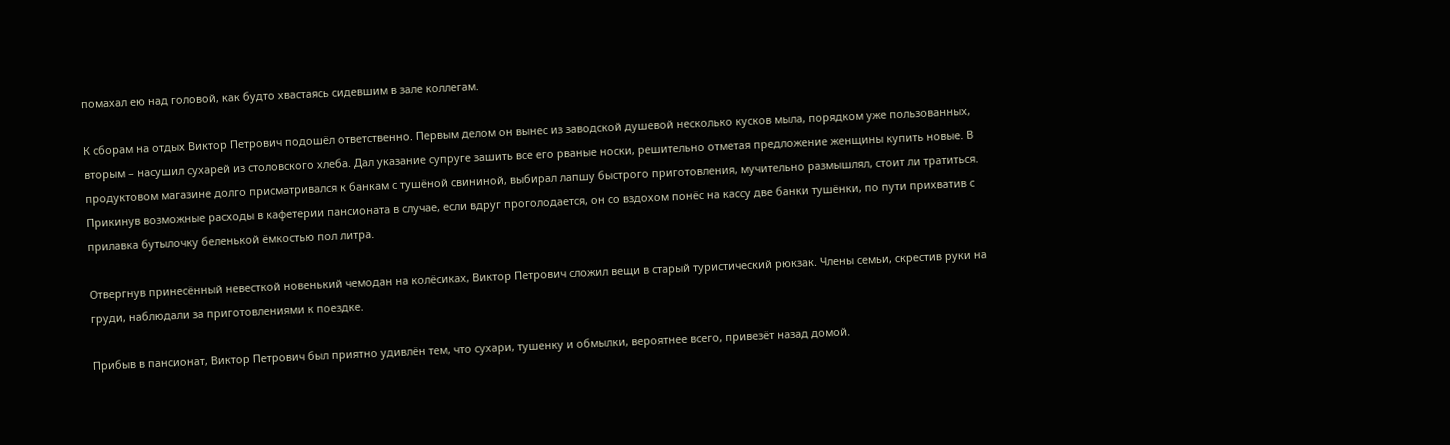помахал ею над головой, как будто хвастаясь сидевшим в зале коллегам.

К сборам на отдых Виктор Петрович подошёл ответственно. Первым делом он вынес из заводской душевой несколько кусков мыла, порядком уже пользованных, вторым – насушил сухарей из столовского хлеба. Дал указание супруге зашить все его рваные носки, решительно отметая предложение женщины купить новые. В продуктовом магазине долго присматривался к банкам с тушёной свининой, выбирал лапшу быстрого приготовления, мучительно размышлял, стоит ли тратиться. Прикинув возможные расходы в кафетерии пансионата в случае, если вдруг проголодается, он со вздохом понёс на кассу две банки тушёнки, по пути прихватив с прилавка бутылочку беленькой ёмкостью пол литра.

Отвергнув принесённый невесткой новенький чемодан на колёсиках, Виктор Петрович сложил вещи в старый туристический рюкзак. Члены семьи, скрестив руки на груди, наблюдали за приготовлениями к поездке.

Прибыв в пансионат, Виктор Петрович был приятно удивлён тем, что сухари, тушенку и обмылки, вероятнее всего, привезёт назад домой.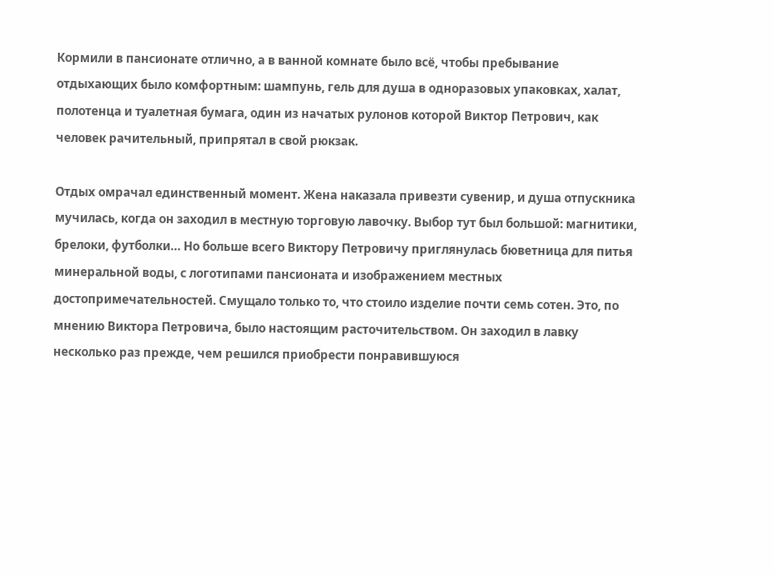Кормили в пансионате отлично, а в ванной комнате было всё, чтобы пребывание отдыхающих было комфортным: шампунь, гель для душа в одноразовых упаковках, халат, полотенца и туалетная бумага, один из начатых рулонов которой Виктор Петрович, как человек рачительный, припрятал в свой рюкзак.

Отдых омрачал единственный момент. Жена наказала привезти сувенир, и душа отпускника мучилась, когда он заходил в местную торговую лавочку. Выбор тут был большой: магнитики, брелоки, футболки… Но больше всего Виктору Петровичу приглянулась бюветница для питья минеральной воды, с логотипами пансионата и изображением местных достопримечательностей. Смущало только то, что стоило изделие почти семь сотен. Это, по мнению Виктора Петровича, было настоящим расточительством. Он заходил в лавку несколько раз прежде, чем решился приобрести понравившуюся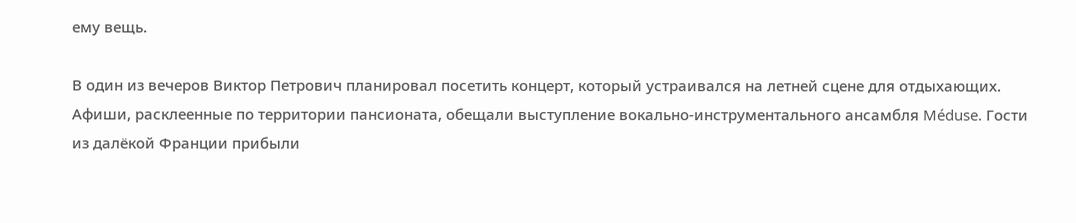ему вещь.

В один из вечеров Виктор Петрович планировал посетить концерт, который устраивался на летней сцене для отдыхающих. Афиши, расклеенные по территории пансионата, обещали выступление вокально-инструментального ансамбля Méduse. Гости из далёкой Франции прибыли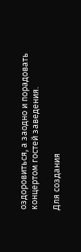оздоровиться, а заодно и порадовать концертом гостей заведения.

Для создания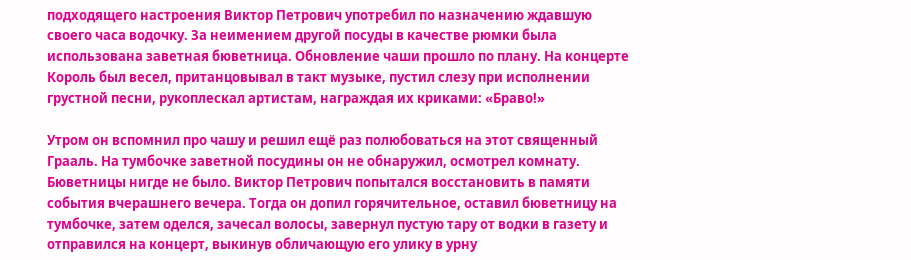подходящего настроения Виктор Петрович употребил по назначению ждавшую своего часа водочку. За неимением другой посуды в качестве рюмки была использована заветная бюветница. Обновление чаши прошло по плану. На концерте Король был весел, пританцовывал в такт музыке, пустил слезу при исполнении грустной песни, рукоплескал артистам, награждая их криками: «Браво!»

Утром он вспомнил про чашу и решил ещё раз полюбоваться на этот священный Грааль. На тумбочке заветной посудины он не обнаружил, осмотрел комнату. Бюветницы нигде не было. Виктор Петрович попытался восстановить в памяти события вчерашнего вечера. Тогда он допил горячительное, оставил бюветницу на тумбочке, затем оделся, зачесал волосы, завернул пустую тару от водки в газету и отправился на концерт, выкинув обличающую его улику в урну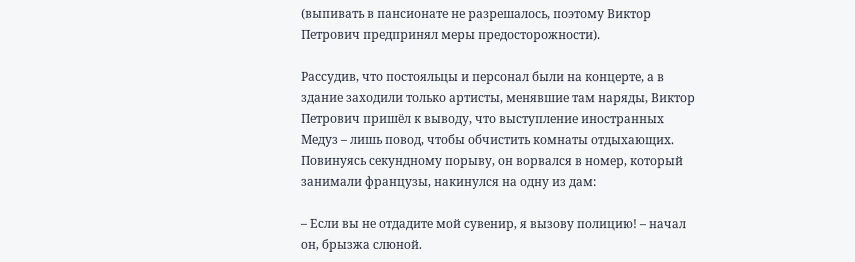(выпивать в пансионате не разрешалось, поэтому Виктор Петрович предпринял меры предосторожности).

Рассудив, что постояльцы и персонал были на концерте, а в здание заходили только артисты, менявшие там наряды, Виктор Петрович пришёл к выводу, что выступление иностранных Медуз – лишь повод, чтобы обчистить комнаты отдыхающих. Повинуясь секундному порыву, он ворвался в номер, который занимали французы, накинулся на одну из дам:

– Если вы не отдадите мой сувенир, я вызову полицию! – начал он, брызжа слюной.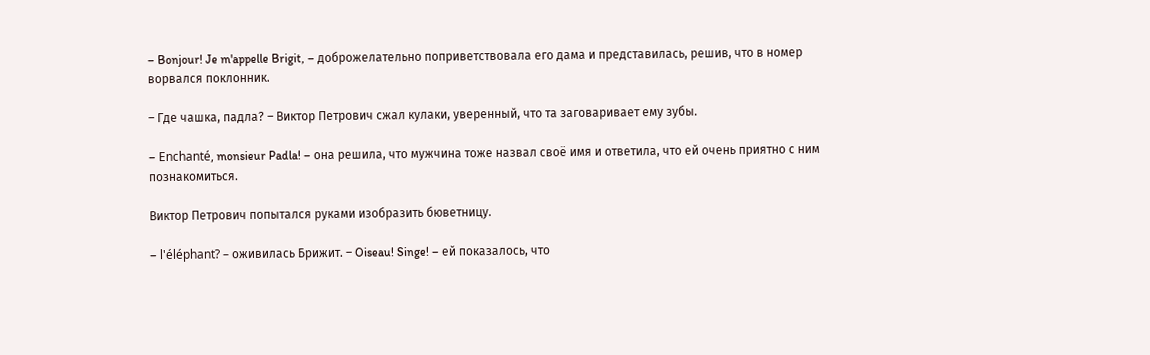– Bonjour! Je m'appelle Brigit, – доброжелательно поприветствовала его дама и представилась, решив, что в номер ворвался поклонник.

– Где чашка, падла? – Виктор Петрович сжал кулаки, уверенный, что та заговаривает ему зубы.

– Enchanté, monsieur Padla! – она решила, что мужчина тоже назвал своё имя и ответила, что ей очень приятно с ним познакомиться.

Виктор Петрович попытался руками изобразить бюветницу.

– l'éléphant? – оживилась Брижит. – Oiseau! Singe! – ей показалось, что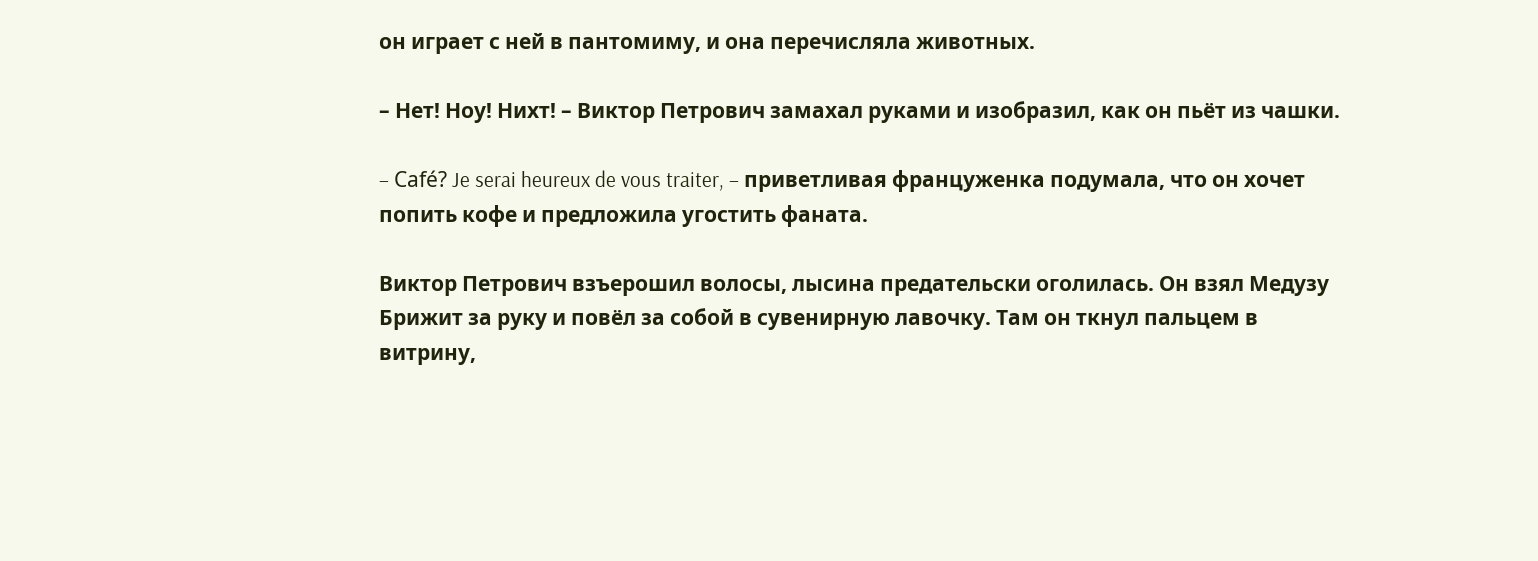он играет с ней в пантомиму, и она перечисляла животных.

– Нет! Ноу! Нихт! – Виктор Петрович замахал руками и изобразил, как он пьёт из чашки.

– Café? Je serai heureux de vous traiter, – приветливая француженка подумала, что он хочет попить кофе и предложила угостить фаната.

Виктор Петрович взъерошил волосы, лысина предательски оголилась. Он взял Медузу Брижит за руку и повёл за собой в сувенирную лавочку. Там он ткнул пальцем в витрину,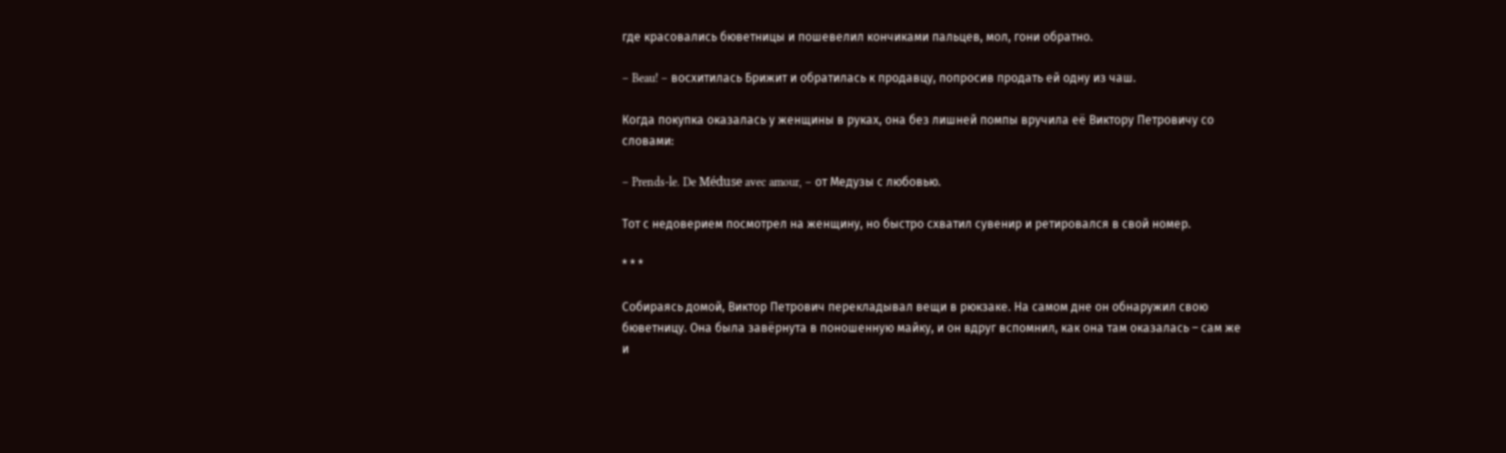где красовались бюветницы и пошевелил кончиками пальцев, мол, гони обратно.

– Beau! – восхитилась Брижит и обратилась к продавцу, попросив продать ей одну из чаш.

Когда покупка оказалась у женщины в руках, она без лишней помпы вручила её Виктору Петровичу со словами:

– Prends-le. De Méduse avec amour, – от Медузы с любовью.

Тот с недоверием посмотрел на женщину, но быстро схватил сувенир и ретировался в свой номер.

* * *

Собираясь домой, Виктор Петрович перекладывал вещи в рюкзаке. На самом дне он обнаружил свою бюветницу. Она была завёрнута в поношенную майку, и он вдруг вспомнил, как она там оказалась – сам же и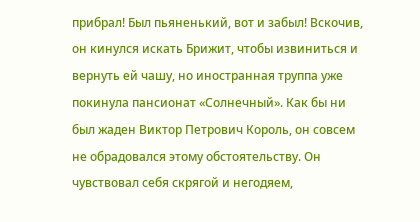прибрал! Был пьяненький, вот и забыл! Вскочив, он кинулся искать Брижит, чтобы извиниться и вернуть ей чашу, но иностранная труппа уже покинула пансионат «Солнечный». Как бы ни был жаден Виктор Петрович Король, он совсем не обрадовался этому обстоятельству. Он чувствовал себя скрягой и негодяем,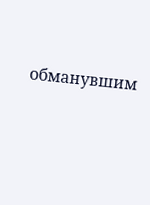обманувшим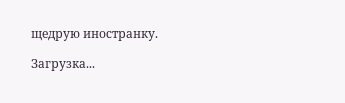щедрую иностранку.

Загрузка...